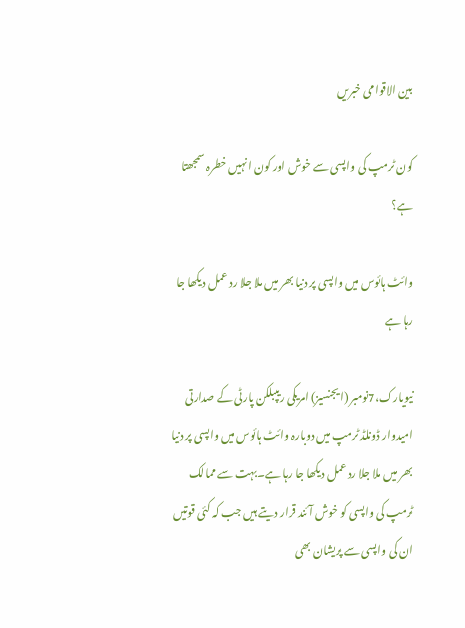بین الاقوامی خبریں

کون ٹرمپ کی واپسی سے خوش اور کون انہیں خطرہ سمجھتا ہے؟

وائٹ ہائوس میں واپسی پر دنیا بھر میں ملا جلا رد عمل دیکھا جا رہا ہے

نیویارک،7نومبر (ایجنسیز) امریکی ریپبلکن پارٹی کے صدارتی امیدوار ڈونلڈ ٹرمپ میں دوبارہ وائٹ ہائوس میں واپسی پر دنیا بھر میں ملا جلا رد عمل دیکھا جا رہا ہے۔بہت سے ممالک ٹرمپ کی واپسی کو خوش آئند قرار دیتے ہیں جب کہ کئی قوتیں ان کی واپسی سے پریشان بھی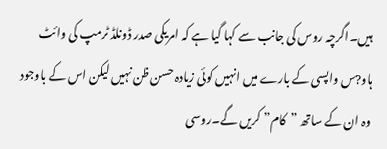ہیں۔اگرچہ روس کی جانب سے کہا گیا ہے کہ امریکی صدر ڈونلڈ ٹرمپ کی وائٹ ہاو?س واپسی کے بارے میں انہیں کوئی زیادہ حسن ظن نہیں لیکن اس کے باوجود وہ ان کے ساتھ ”کام” کریں گے۔روسی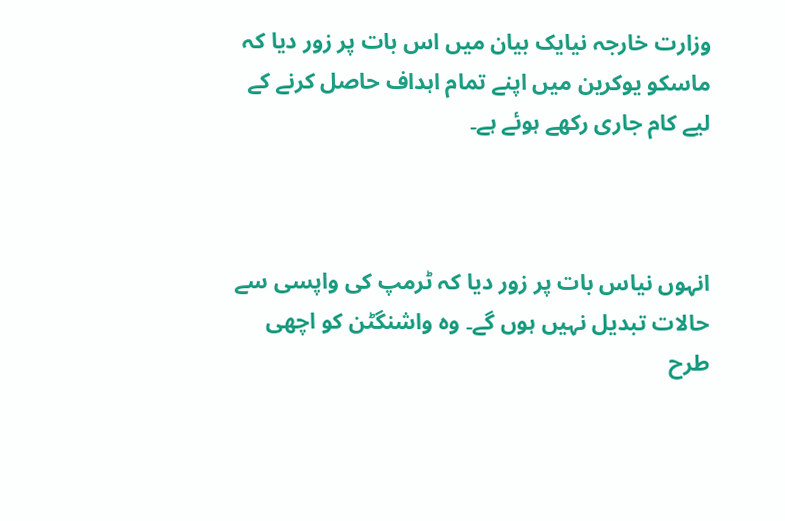وزارت خارجہ نیایک بیان میں اس بات پر زور دیا کہ ماسکو یوکرین میں اپنے تمام اہداف حاصل کرنے کے لیے کام جاری رکھے ہوئے ہے۔



انہوں نیاس بات پر زور دیا کہ ٹرمپ کی واپسی سے حالات تبدیل نہیں ہوں گے۔ وہ واشنگٹن کو اچھی طرح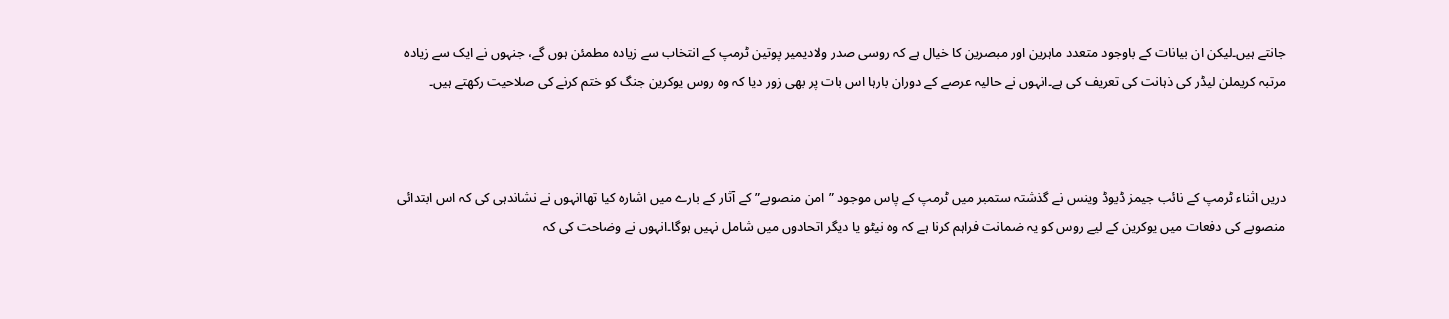جانتے ہیں۔لیکن ان بیانات کے باوجود متعدد ماہرین اور مبصرین کا خیال ہے کہ روسی صدر ولادیمیر پوتین ٹرمپ کے انتخاب سے زیادہ مطمئن ہوں گے، جنہوں نے ایک سے زیادہ مرتبہ کریملن لیڈر کی ذہانت کی تعریف کی ہے۔انہوں نے حالیہ عرصے کے دوران بارہا اس بات پر بھی زور دیا کہ وہ روس یوکرین جنگ کو ختم کرنے کی صلاحیت رکھتے ہیں۔



دریں اثناء ٹرمپ کے نائب جیمز ڈیوڈ وینس نے گذشتہ ستمبر میں ٹرمپ کے پاس موجود ”امن منصوبے” کے آثار کے بارے میں اشارہ کیا تھاانہوں نے نشاندہی کی کہ اس ابتدائی منصوبے کی دفعات میں یوکرین کے لیے روس کو یہ ضمانت فراہم کرنا ہے کہ وہ نیٹو یا دیگر اتحادوں میں شامل نہیں ہوگا۔انہوں نے وضاحت کی کہ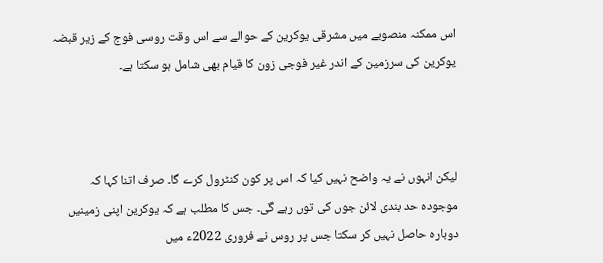اس ممکنہ منصوبے میں مشرقی یوکرین کے حوالے سے اس وقت روسی فوج کے زیر قبضہ یوکرین کی سرزمین کے اندر غیر فوجی زون کا قیام بھی شامل ہو سکتا ہے۔



لیکن انہوں نے یہ واضح نہیں کیا کہ اس پر کون کنٹرول کرے گا۔ صرف اتنا کہا کہ موجودہ حد بندی لائن جوں کی توں رہے گی۔ جس کا مطلب ہے کہ یوکرین اپنی زمینیں دوبارہ حاصل نہیں کر سکتا جس پر روس نے فروری 2022ء میں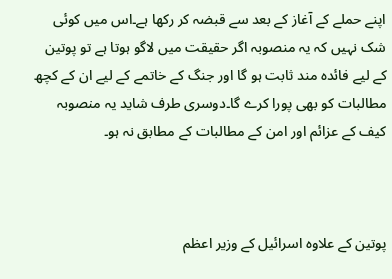اپنے حملے کے آغاز کے بعد سے قبضہ کر رکھا ہے۔اس میں کوئی شک نہیں کہ یہ منصوبہ اگر حقیقت میں لاگو ہوتا ہے تو پوتین کے لیے فائدہ مند ثابت ہو گا اور جنگ کے خاتمے کے لیے ان کے کچھ مطالبات کو بھی پورا کرے گا۔دوسری طرف شاید یہ منصوبہ کیف کے عزائم اور امن کے مطالبات کے مطابق نہ ہو۔



پوتین کے علاوہ اسرائیل کے وزیر اعظم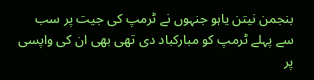بنجمن نیتن یاہو جنہوں نے ٹرمپ کی جیت پر سب سے پہلے ٹرمپ کو مبارکباد دی تھی بھی ان کی واپسی پر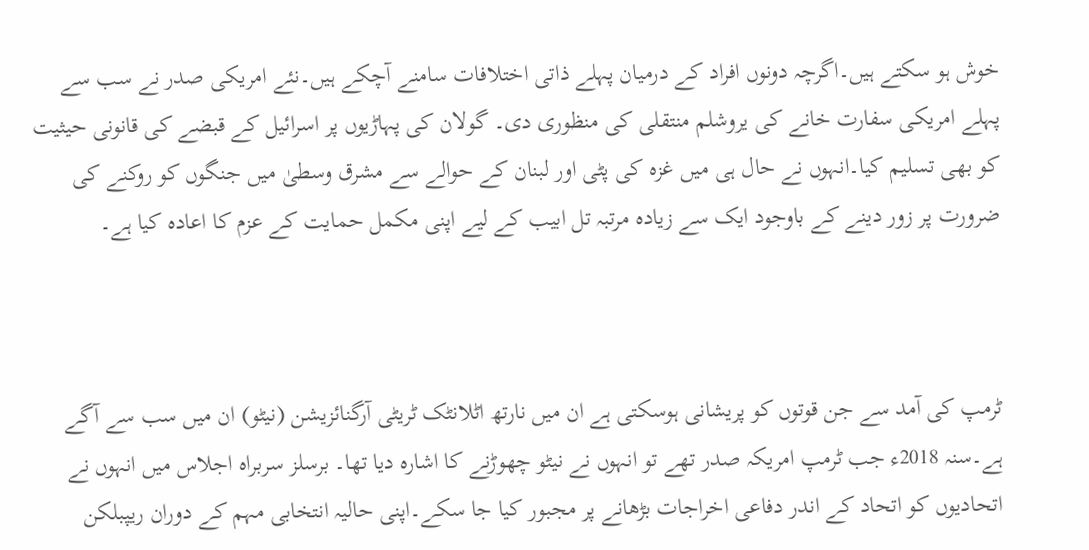خوش ہو سکتے ہیں۔اگرچہ دونوں افراد کے درمیان پہلے ذاتی اختلافات سامنے آچکے ہیں۔نئے امریکی صدر نے سب سے پہلے امریکی سفارت خانے کی یروشلم منتقلی کی منظوری دی۔ گولان کی پہاڑیوں پر اسرائیل کے قبضے کی قانونی حیثیت کو بھی تسلیم کیا۔انہوں نے حال ہی میں غزہ کی پٹی اور لبنان کے حوالے سے مشرق وسطیٰ میں جنگوں کو روکنے کی ضرورت پر زور دینے کے باوجود ایک سے زیادہ مرتبہ تل ابیب کے لیے اپنی مکمل حمایت کے عزم کا اعادہ کیا ہے۔



ٹرمپ کی آمد سے جن قوتوں کو پریشانی ہوسکتی ہے ان میں نارتھ اٹلانٹک ٹریٹی آرگنائزیشن (نیٹو) ان میں سب سے آگے ہے۔سنہ 2018ء جب ٹرمپ امریکہ صدر تھے تو انہوں نے نیٹو چھوڑنے کا اشارہ دیا تھا۔ برسلز سربراہ اجلاس میں انہوں نے اتحادیوں کو اتحاد کے اندر دفاعی اخراجات بڑھانے پر مجبور کیا جا سکے۔اپنی حالیہ انتخابی مہم کے دوران ریپبلکن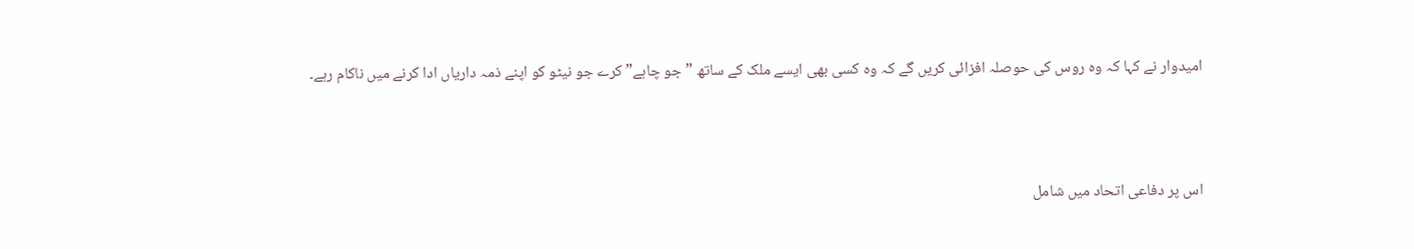امیدوار نے کہا کہ وہ روس کی حوصلہ افزائی کریں گے کہ وہ کسی بھی ایسے ملک کے ساتھ ”جو چاہے” کرے جو نیٹو کو اپنے ذمہ داریاں ادا کرنے میں ناکام رہے۔



اس پر دفاعی اتحاد میں شامل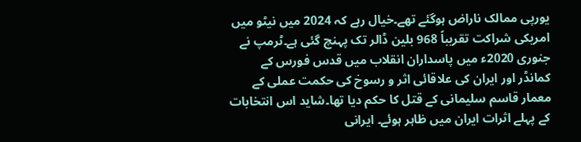یورپی ممالک ناراض ہوگئے تھے۔خیال رہے کہ 2024 میں نیٹو میں امریکی شراکت تقریباً 968 بلین ڈالر تک پہنچ گئی ہے۔ٹرمپ نے جنوری 2020ء میں پاسداران انقلاب میں قدس فورس کے کمانڈر اور ایران کی علاقائی اثر و رسوخ کی حکمت عملی کے معمار قاسم سلیمانی کے قتل کا حکم دیا تھا۔شاید اس انتخابات کے پہلے اثرات ایران میں ظاہر ہوئے۔ ایرانی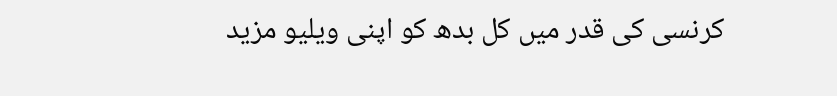کرنسی کی قدر میں کل بدھ کو اپنی ویلیو مزید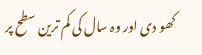کھو دی اور وہ سال کی کم ترین سطح پر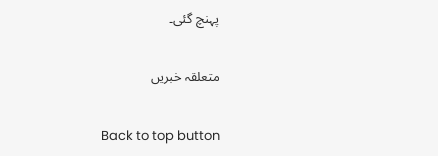پہنچ گئی۔

متعلقہ خبریں

Back to top button